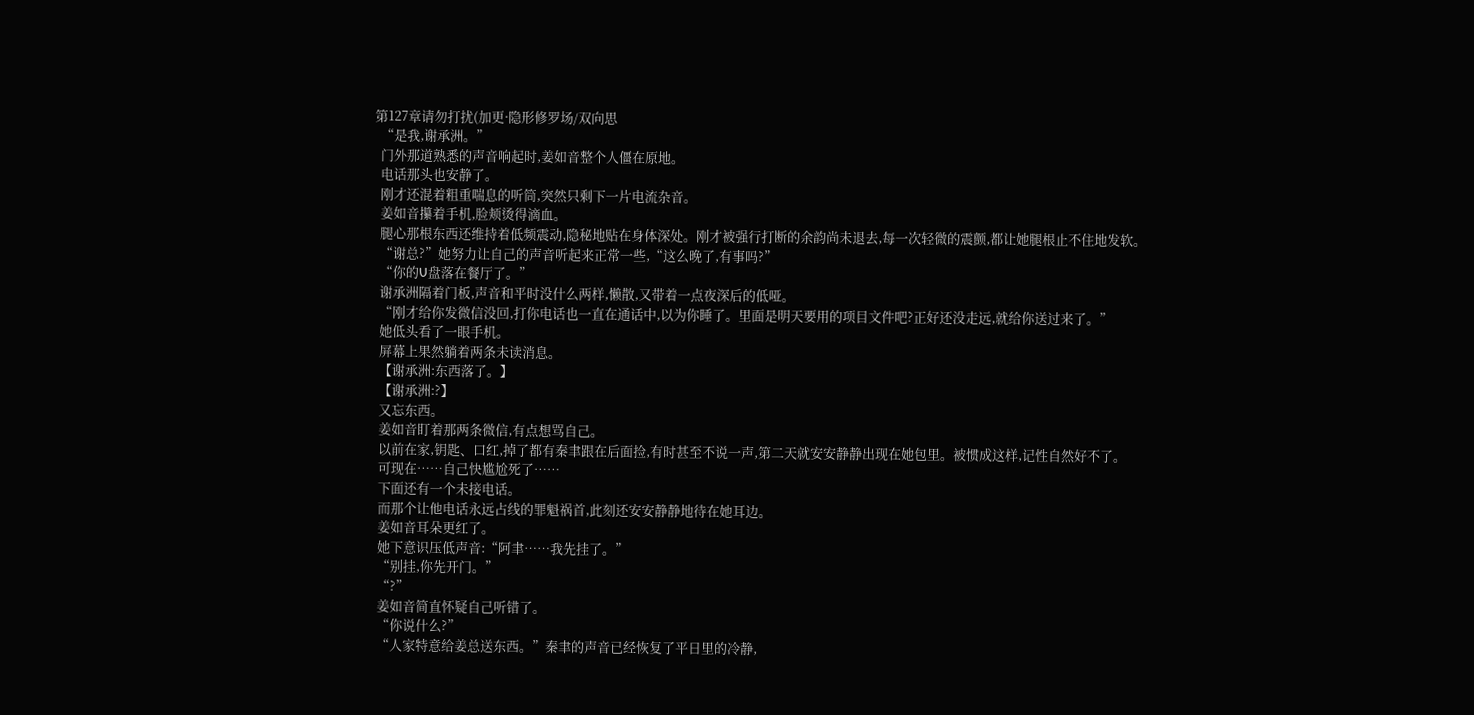第127章请勿打扰(加更·隐形修罗场/双向思
  “是我,谢承洲。”
  门外那道熟悉的声音响起时,姜如音整个人僵在原地。
  电话那头也安静了。
  刚才还混着粗重喘息的听筒,突然只剩下一片电流杂音。
  姜如音攥着手机,脸颊烫得滴血。
  腿心那根东西还维持着低频震动,隐秘地贴在身体深处。刚才被强行打断的余韵尚未退去,每一次轻微的震颤,都让她腿根止不住地发软。
  “谢总?”她努力让自己的声音听起来正常一些,“这么晚了,有事吗?”
  “你的U盘落在餐厅了。”
  谢承洲隔着门板,声音和平时没什么两样,懒散,又带着一点夜深后的低哑。
  “刚才给你发微信没回,打你电话也一直在通话中,以为你睡了。里面是明天要用的项目文件吧?正好还没走远,就给你送过来了。”
  她低头看了一眼手机。
  屏幕上果然躺着两条未读消息。
  【谢承洲:东西落了。】
  【谢承洲:?】
  又忘东西。
  姜如音盯着那两条微信,有点想骂自己。
  以前在家,钥匙、口红,掉了都有秦聿跟在后面捡,有时甚至不说一声,第二天就安安静静出现在她包里。被惯成这样,记性自然好不了。
  可现在……自己快尴尬死了……
  下面还有一个未接电话。
  而那个让他电话永远占线的罪魁祸首,此刻还安安静静地待在她耳边。
  姜如音耳朵更红了。
  她下意识压低声音:“阿聿……我先挂了。”
  “别挂,你先开门。”
  “?”
  姜如音简直怀疑自己听错了。
  “你说什么?”
  “人家特意给姜总送东西。”秦聿的声音已经恢复了平日里的冷静,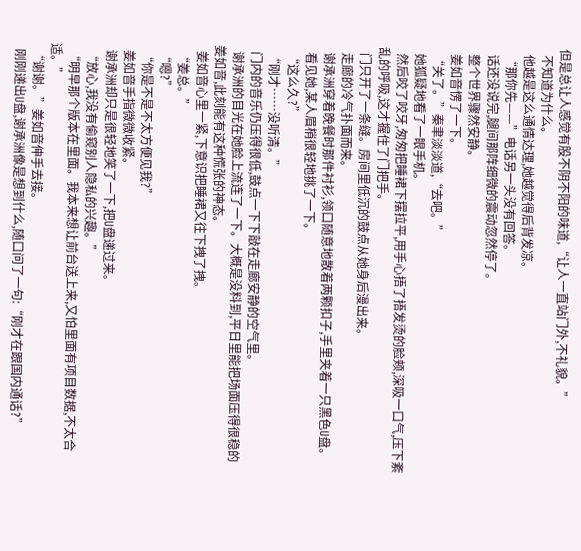但是总让人感觉有股不阴不阳的味道,“让人一直站门外,不礼貌。”
  不知道为什么。
  他越是这么通情达理,她越觉得后背发凉。
  “那你先——”电话另一头没有回答。
  话还没说完,腿间那阵细微的震动忽然停了。
  整个世界骤然安静。
  姜如音愣了一下。
  “关了。”秦聿淡淡道,“去吧。”
  她狐疑地看了一眼手机。
  然后咬了咬牙,匆匆把睡裙下摆拉平,用手心捂了捂发烫的脸颊,深吸一口气,压下紊乱的呼吸,这才握住了门把手。
  门只开了一条缝。房间里低沉的鼓点从她身后漫出来。
  走廊的冷气扑面而来。
  谢承洲穿着晚餐时那件衬衫,领口随意地散着两颗扣子,手里夹着一只黑色U盘。
  看见她,某人眉梢很轻地挑了一下。
  “这么久?”
  “刚才……没听清。”
  门内的音乐仍压得很低,鼓点一下下敲在走廊安静的空气里。
  谢承洲的目光在她脸上流连了一下。大概是没料到,平日里能把场面压得很稳的姜如音,此刻能有这种慌张的神态。
  姜如音心里一紧,下意识把睡裙又往下拽了拽。
  “姜总。”
  “嗯?”
  “你是不是不太方便见我?”
  姜如音手指微微收紧。
  谢承洲却只是很轻地笑了一下,把U盘递过来。
  “放心,我没有偷窥别人隐私的兴趣。”
  “明早那个版本在里面。我本来想让前台送上来,又怕里面有项目数据,不太合适。”
  “谢谢。”姜如音伸手去接。
  刚刚递出U盘,谢承洲像是想到什么,随口问了一句:“刚才在跟国内通话?”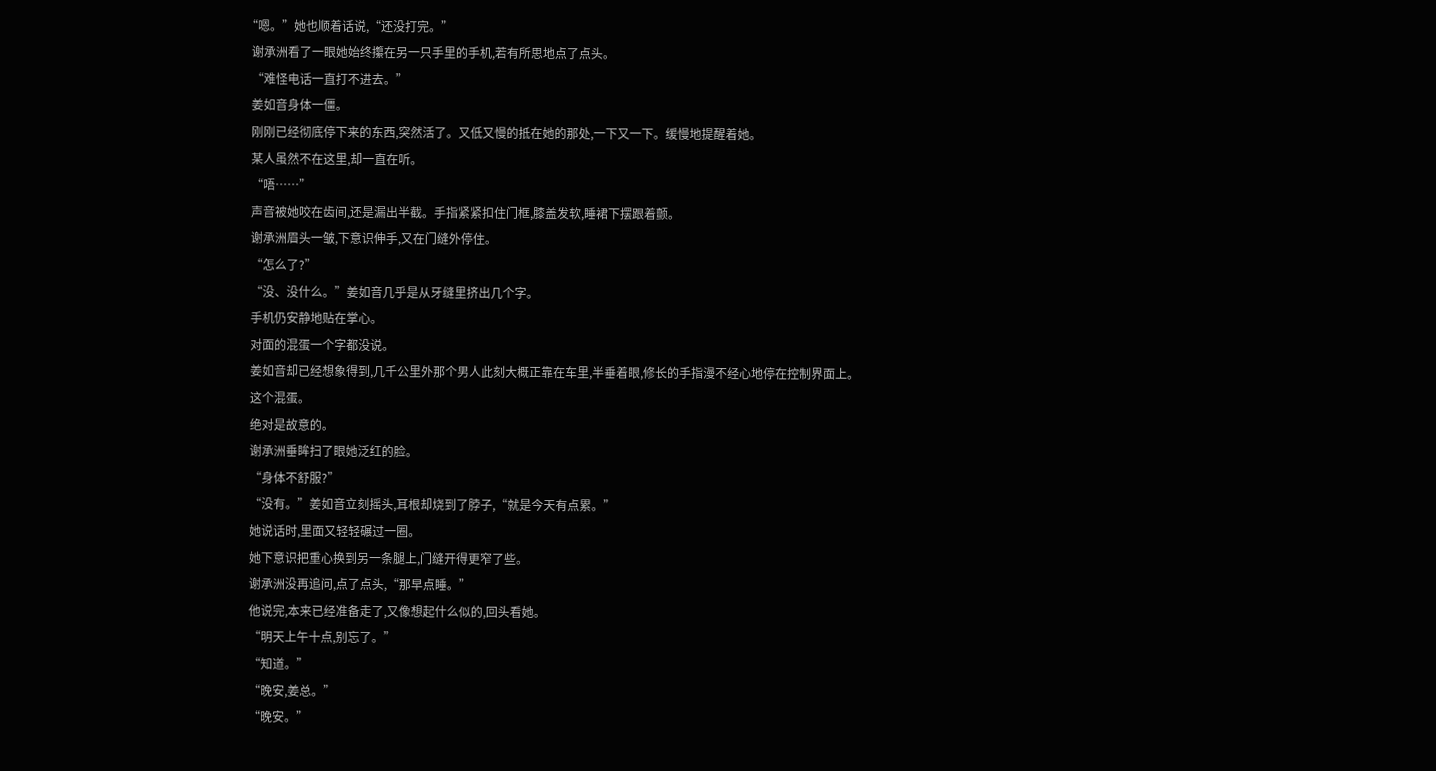“嗯。”她也顺着话说,“还没打完。”
  谢承洲看了一眼她始终攥在另一只手里的手机,若有所思地点了点头。
  “难怪电话一直打不进去。”
  姜如音身体一僵。
  刚刚已经彻底停下来的东西,突然活了。又低又慢的抵在她的那处,一下又一下。缓慢地提醒着她。
  某人虽然不在这里,却一直在听。
  “唔……”
  声音被她咬在齿间,还是漏出半截。手指紧紧扣住门框,膝盖发软,睡裙下摆跟着颤。
  谢承洲眉头一皱,下意识伸手,又在门缝外停住。
  “怎么了?”
  “没、没什么。”姜如音几乎是从牙缝里挤出几个字。
  手机仍安静地贴在掌心。
  对面的混蛋一个字都没说。
  姜如音却已经想象得到,几千公里外那个男人此刻大概正靠在车里,半垂着眼,修长的手指漫不经心地停在控制界面上。
  这个混蛋。
  绝对是故意的。
  谢承洲垂眸扫了眼她泛红的脸。
  “身体不舒服?”
  “没有。”姜如音立刻摇头,耳根却烧到了脖子,“就是今天有点累。”
  她说话时,里面又轻轻碾过一圈。
  她下意识把重心换到另一条腿上,门缝开得更窄了些。
  谢承洲没再追问,点了点头,“那早点睡。”
  他说完,本来已经准备走了,又像想起什么似的,回头看她。
  “明天上午十点,别忘了。”
  “知道。”
  “晚安,姜总。”
  “晚安。”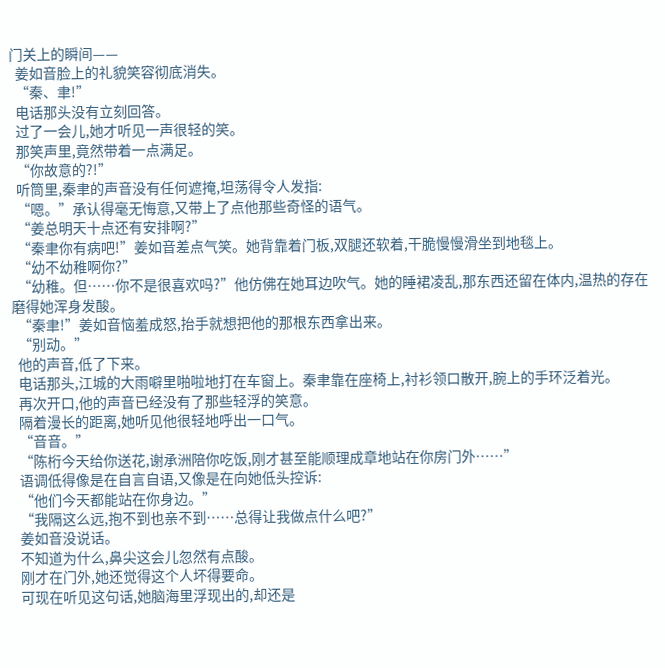门关上的瞬间——
  姜如音脸上的礼貌笑容彻底消失。
  “秦、聿!”
  电话那头没有立刻回答。
  过了一会儿,她才听见一声很轻的笑。
  那笑声里,竟然带着一点满足。
  “你故意的?!”
  听筒里,秦聿的声音没有任何遮掩,坦荡得令人发指:
  “嗯。”承认得毫无悔意,又带上了点他那些奇怪的语气。
  “姜总明天十点还有安排啊?”
  “秦聿你有病吧!”姜如音差点气笑。她背靠着门板,双腿还软着,干脆慢慢滑坐到地毯上。
  “幼不幼稚啊你?”
  “幼稚。但……你不是很喜欢吗?”他仿佛在她耳边吹气。她的睡裙凌乱,那东西还留在体内,温热的存在磨得她浑身发酸。
  “秦聿!”姜如音恼羞成怒,抬手就想把他的那根东西拿出来。
  “别动。”
  他的声音,低了下来。
  电话那头,江城的大雨噼里啪啦地打在车窗上。秦聿靠在座椅上,衬衫领口散开,腕上的手环泛着光。
  再次开口,他的声音已经没有了那些轻浮的笑意。
  隔着漫长的距离,她听见他很轻地呼出一口气。
  “音音。”
  “陈桁今天给你送花,谢承洲陪你吃饭,刚才甚至能顺理成章地站在你房门外……”
  语调低得像是在自言自语,又像是在向她低头控诉:
  “他们今天都能站在你身边。”
  “我隔这么远,抱不到也亲不到……总得让我做点什么吧?”
  姜如音没说话。
  不知道为什么,鼻尖这会儿忽然有点酸。
  刚才在门外,她还觉得这个人坏得要命。
  可现在听见这句话,她脑海里浮现出的,却还是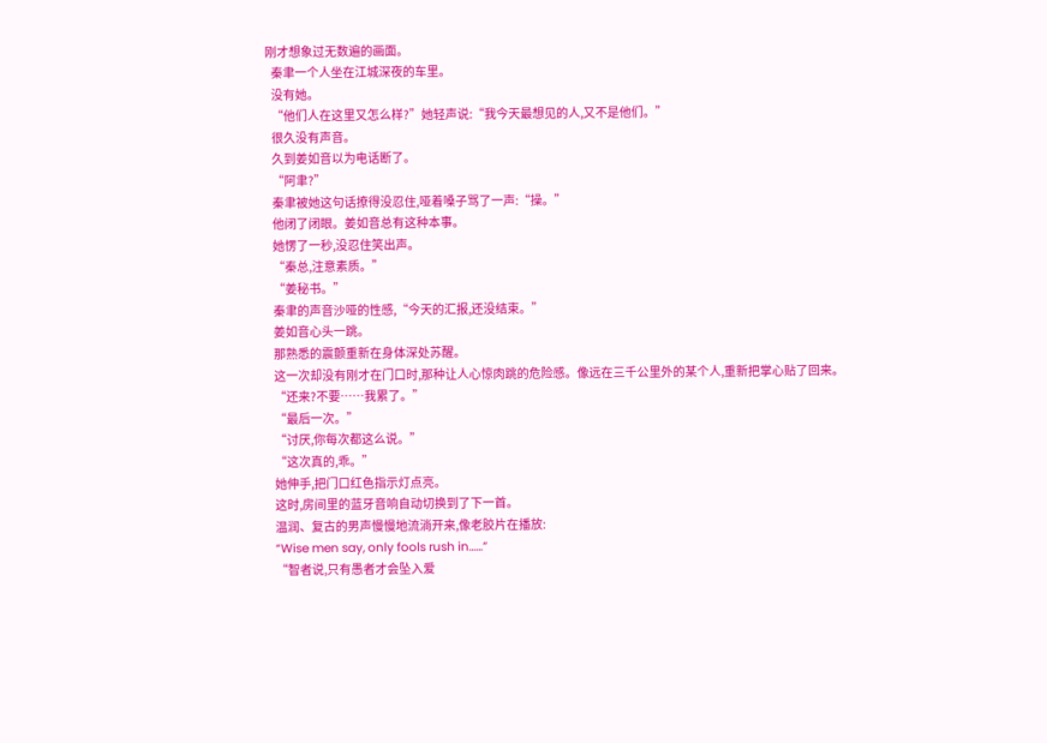刚才想象过无数遍的画面。
  秦聿一个人坐在江城深夜的车里。
  没有她。
  “他们人在这里又怎么样?”她轻声说:“我今天最想见的人,又不是他们。”
  很久没有声音。
  久到姜如音以为电话断了。
  “阿聿?”
  秦聿被她这句话撩得没忍住,哑着嗓子骂了一声:“操。”
  他闭了闭眼。姜如音总有这种本事。
  她愣了一秒,没忍住笑出声。
  “秦总,注意素质。”
  “姜秘书。”
  秦聿的声音沙哑的性感,“今天的汇报,还没结束。”
  姜如音心头一跳。
  那熟悉的震颤重新在身体深处苏醒。
  这一次却没有刚才在门口时,那种让人心惊肉跳的危险感。像远在三千公里外的某个人,重新把掌心贴了回来。
  “还来?不要……我累了。”
  “最后一次。”
  “讨厌,你每次都这么说。”
  “这次真的,乖。”
  她伸手,把门口红色指示灯点亮。
  这时,房间里的蓝牙音响自动切换到了下一首。
  温润、复古的男声慢慢地流淌开来,像老胶片在播放:
  “Wise men say, only fools rush in……”
  “智者说,只有愚者才会坠入爱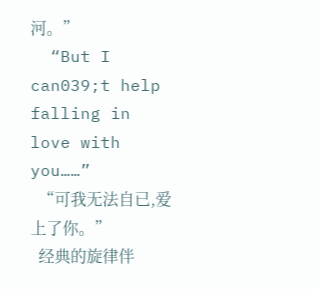河。”
  “But I can039;t help falling in love with you……”
  “可我无法自已,爱上了你。”
  经典的旋律伴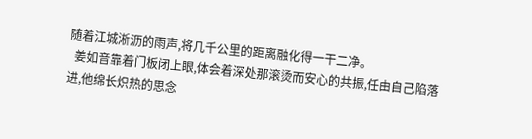随着江城淅沥的雨声,将几千公里的距离融化得一干二净。
  姜如音靠着门板闭上眼,体会着深处那滚烫而安心的共振,任由自己陷落进,他绵长炽热的思念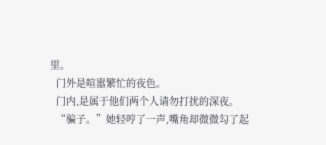里。
  门外是喧嚣繁忙的夜色。
  门内,是属于他们两个人请勿打扰的深夜。
  “骗子。”她轻哼了一声,嘴角却微微勾了起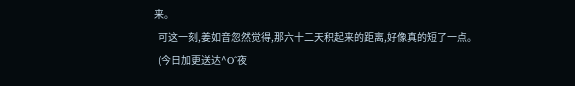来。
  可这一刻,姜如音忽然觉得,那六十二天积起来的距离,好像真的短了一点。
  (今日加更送达^O^夜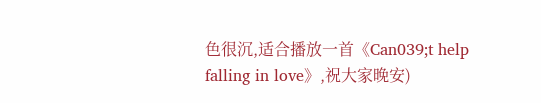色很沉,适合播放一首《Can039;t help falling in love》,祝大家晚安)